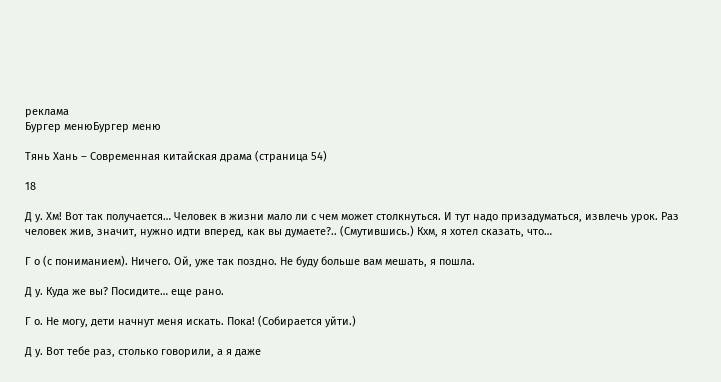реклама
Бургер менюБургер меню

Тянь Хань – Современная китайская драма (страница 54)

18

Д у. Хм! Вот так получается… Человек в жизни мало ли с чем может столкнуться. И тут надо призадуматься, извлечь урок. Раз человек жив, значит, нужно идти вперед, как вы думаете?.. (Смутившись.) Кхм, я хотел сказать, что…

Г о (с пониманием). Ничего. Ой, уже так поздно. Не буду больше вам мешать, я пошла.

Д у. Куда же вы? Посидите… еще рано.

Г о. Не могу, дети начнут меня искать. Пока! (Собирается уйти.)

Д у. Вот тебе раз, столько говорили, а я даже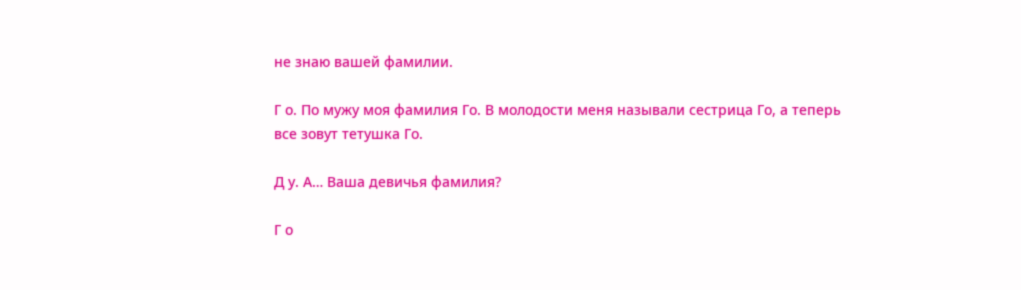не знаю вашей фамилии.

Г о. По мужу моя фамилия Го. В молодости меня называли сестрица Го, а теперь все зовут тетушка Го.

Д у. А… Ваша девичья фамилия?

Г о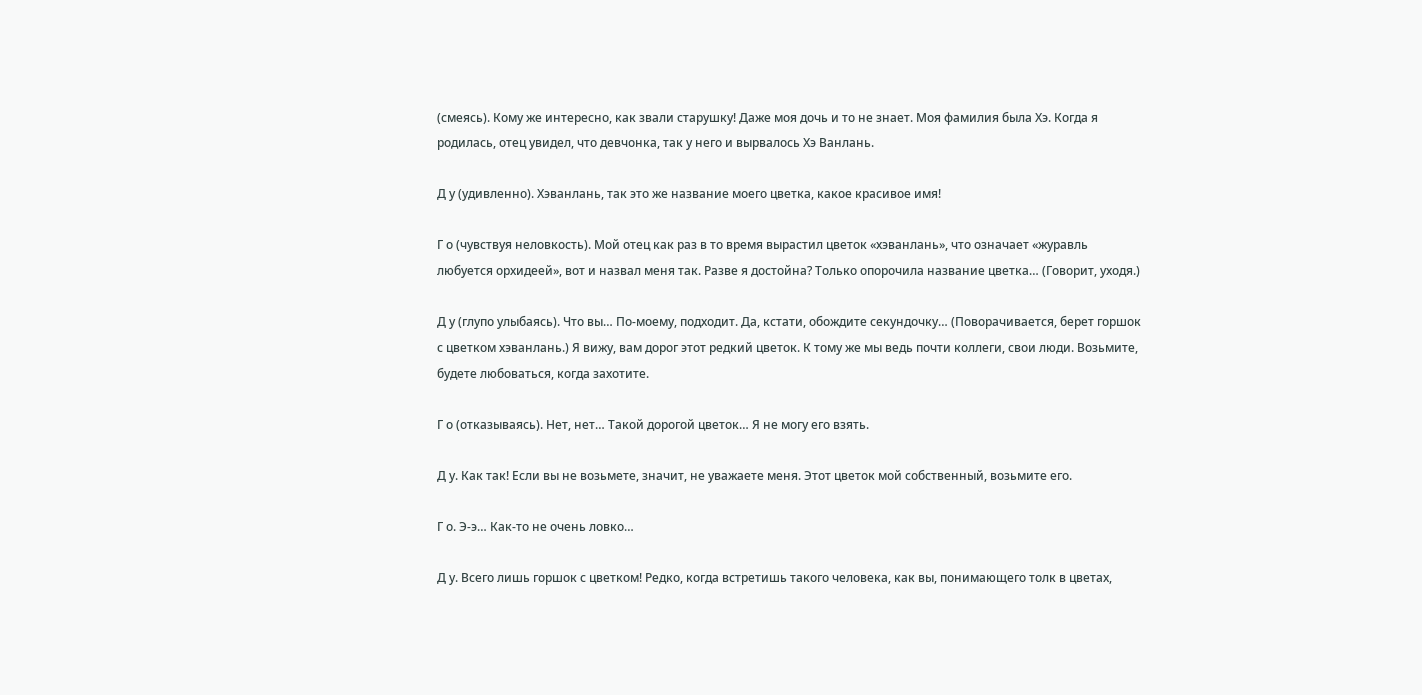(смеясь). Кому же интересно, как звали старушку! Даже моя дочь и то не знает. Моя фамилия была Хэ. Когда я родилась, отец увидел, что девчонка, так у него и вырвалось Хэ Ванлань.

Д у (удивленно). Хэванлань, так это же название моего цветка, какое красивое имя!

Г о (чувствуя неловкость). Мой отец как раз в то время вырастил цветок «хэванлань», что означает «журавль любуется орхидеей», вот и назвал меня так. Разве я достойна? Только опорочила название цветка… (Говорит, уходя.)

Д у (глупо улыбаясь). Что вы… По-моему, подходит. Да, кстати, обождите секундочку… (Поворачивается, берет горшок с цветком хэванлань.) Я вижу, вам дорог этот редкий цветок. К тому же мы ведь почти коллеги, свои люди. Возьмите, будете любоваться, когда захотите.

Г о (отказываясь). Нет, нет… Такой дорогой цветок… Я не могу его взять.

Д у. Как так! Если вы не возьмете, значит, не уважаете меня. Этот цветок мой собственный, возьмите его.

Г о. Э-э… Как-то не очень ловко…

Д у. Всего лишь горшок с цветком! Редко, когда встретишь такого человека, как вы, понимающего толк в цветах,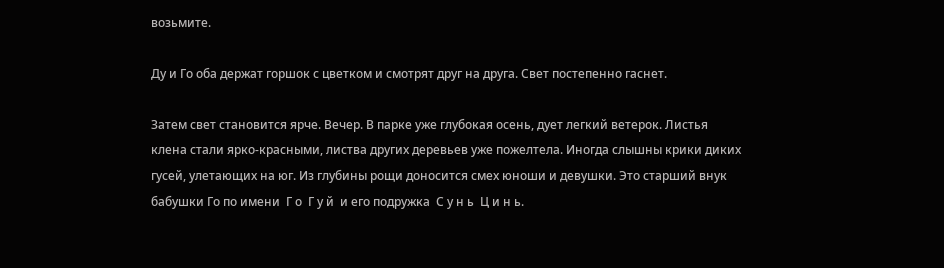возьмите.

Ду и Го оба держат горшок с цветком и смотрят друг на друга. Свет постепенно гаснет.

Затем свет становится ярче. Вечер. В парке уже глубокая осень, дует легкий ветерок. Листья клена стали ярко-красными, листва других деревьев уже пожелтела. Иногда слышны крики диких гусей, улетающих на юг. Из глубины рощи доносится смех юноши и девушки. Это старший внук бабушки Го по имени  Г о  Г у й  и его подружка  С у н ь  Ц и н ь.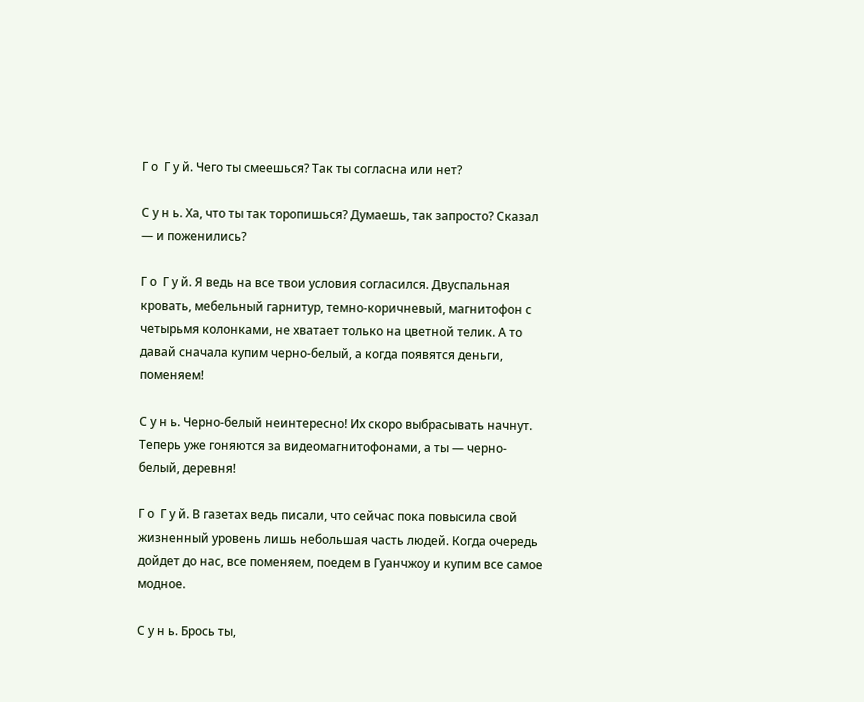Г о  Г у й. Чего ты смеешься? Так ты согласна или нет?

С у н ь. Ха, что ты так торопишься? Думаешь, так запросто? Сказал — и поженились?

Г о  Г у й. Я ведь на все твои условия согласился. Двуспальная кровать, мебельный гарнитур, темно-коричневый, магнитофон с четырьмя колонками, не хватает только на цветной телик. А то давай сначала купим черно-белый, а когда появятся деньги, поменяем!

С у н ь. Черно-белый неинтересно! Их скоро выбрасывать начнут. Теперь уже гоняются за видеомагнитофонами, а ты — черно-белый, деревня!

Г о  Г у й. В газетах ведь писали, что сейчас пока повысила свой жизненный уровень лишь небольшая часть людей. Когда очередь дойдет до нас, все поменяем, поедем в Гуанчжоу и купим все самое модное.

С у н ь. Брось ты,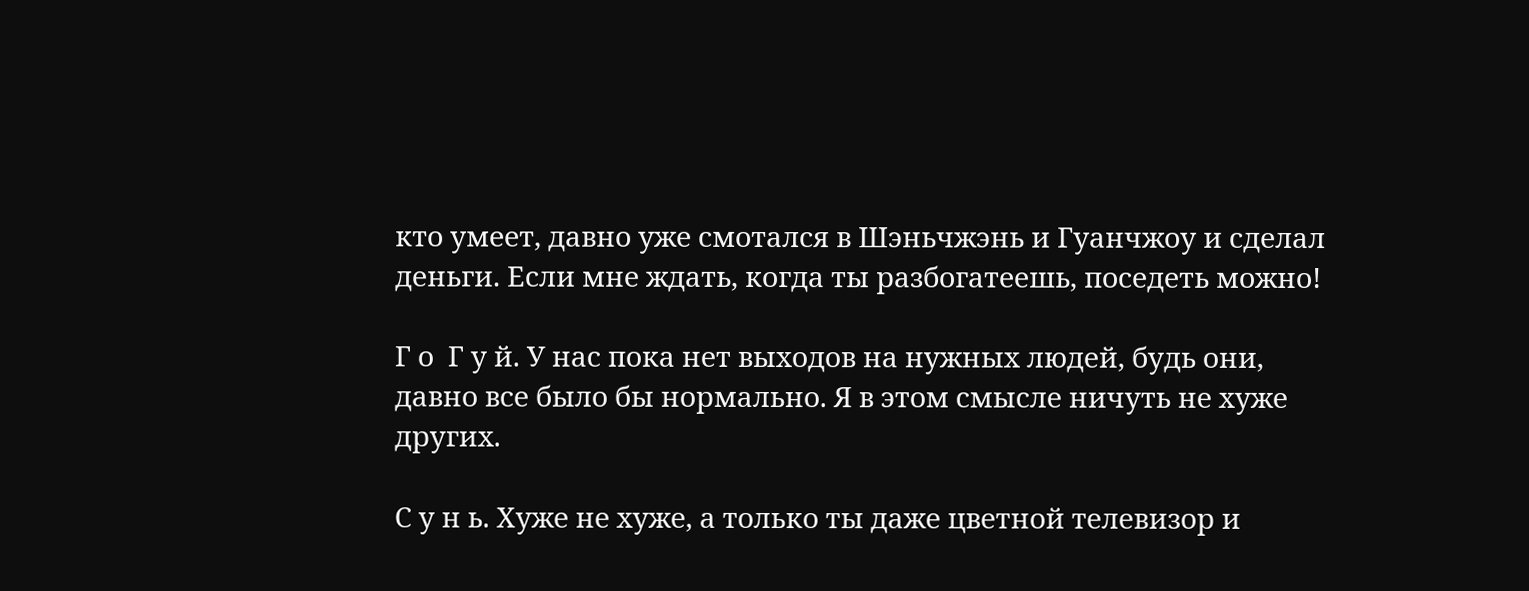кто умеет, давно уже смотался в Шэньчжэнь и Гуанчжоу и сделал деньги. Если мне ждать, когда ты разбогатеешь, поседеть можно!

Г о  Г у й. У нас пока нет выходов на нужных людей, будь они, давно все было бы нормально. Я в этом смысле ничуть не хуже других.

С у н ь. Хуже не хуже, а только ты даже цветной телевизор и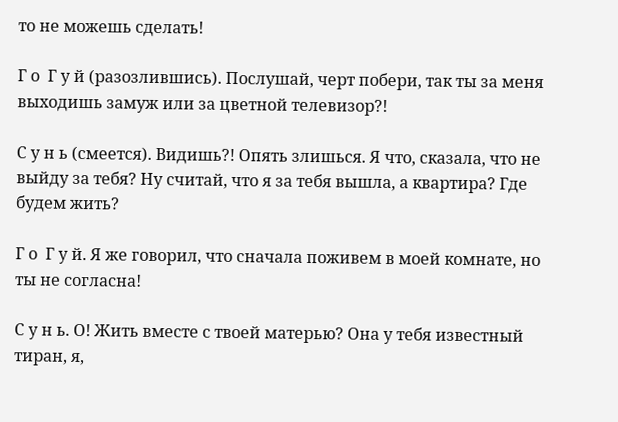то не можешь сделать!

Г о  Г у й (разозлившись). Послушай, черт побери, так ты за меня выходишь замуж или за цветной телевизор?!

С у н ь (смеется). Видишь?! Опять злишься. Я что, сказала, что не выйду за тебя? Ну считай, что я за тебя вышла, а квартира? Где будем жить?

Г о  Г у й. Я же говорил, что сначала поживем в моей комнате, но ты не согласна!

С у н ь. О! Жить вместе с твоей матерью? Она у тебя известный тиран, я,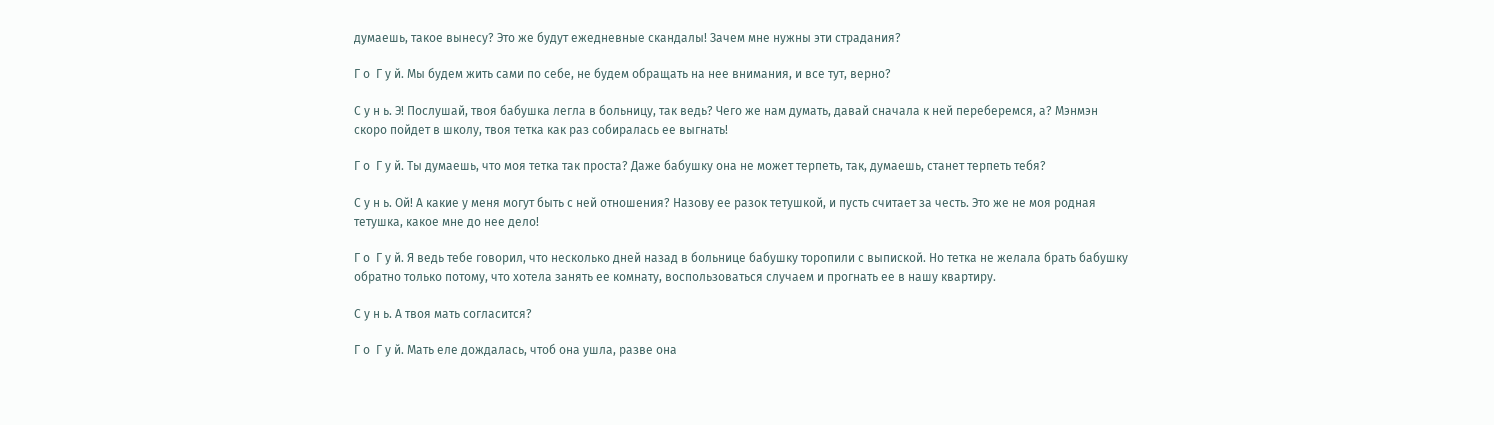думаешь, такое вынесу? Это же будут ежедневные скандалы! Зачем мне нужны эти страдания?

Г о  Г у й. Мы будем жить сами по себе, не будем обращать на нее внимания, и все тут, верно?

С у н ь. Э! Послушай, твоя бабушка легла в больницу, так ведь? Чего же нам думать, давай сначала к ней переберемся, а? Мэнмэн скоро пойдет в школу, твоя тетка как раз собиралась ее выгнать!

Г о  Г у й. Ты думаешь, что моя тетка так проста? Даже бабушку она не может терпеть, так, думаешь, станет терпеть тебя?

С у н ь. Ой! А какие у меня могут быть с ней отношения? Назову ее разок тетушкой, и пусть считает за честь. Это же не моя родная тетушка, какое мне до нее дело!

Г о  Г у й. Я ведь тебе говорил, что несколько дней назад в больнице бабушку торопили с выпиской. Но тетка не желала брать бабушку обратно только потому, что хотела занять ее комнату, воспользоваться случаем и прогнать ее в нашу квартиру.

С у н ь. А твоя мать согласится?

Г о  Г у й. Мать еле дождалась, чтоб она ушла, разве она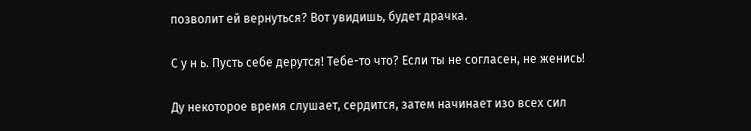позволит ей вернуться? Вот увидишь, будет драчка.

С у н ь. Пусть себе дерутся! Тебе-то что? Если ты не согласен, не женись!

Ду некоторое время слушает, сердится, затем начинает изо всех сил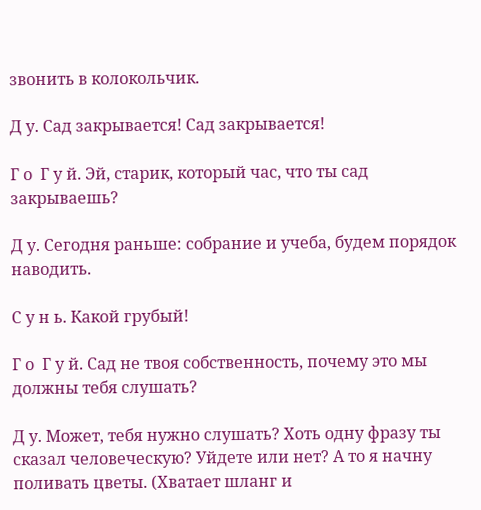звонить в колокольчик.

Д у. Сад закрывается! Сад закрывается!

Г о  Г у й. Эй, старик, который час, что ты сад закрываешь?

Д у. Сегодня раньше: собрание и учеба, будем порядок наводить.

С у н ь. Какой грубый!

Г о  Г у й. Сад не твоя собственность, почему это мы должны тебя слушать?

Д у. Может, тебя нужно слушать? Хоть одну фразу ты сказал человеческую? Уйдете или нет? А то я начну поливать цветы. (Хватает шланг и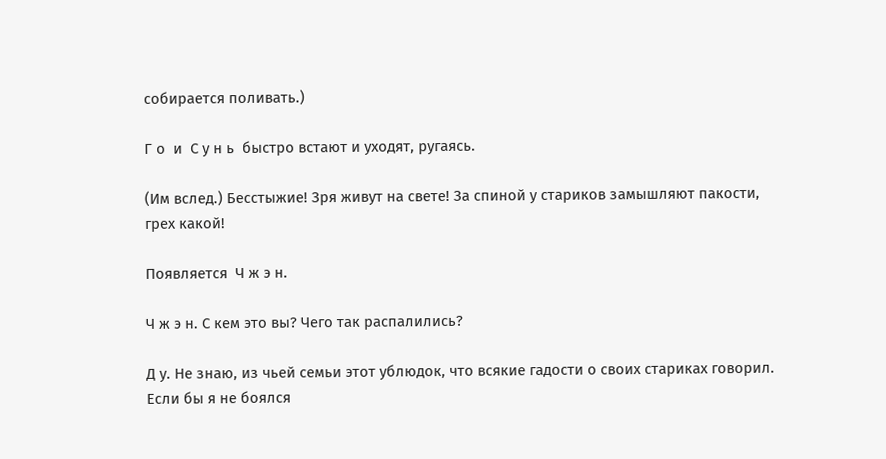собирается поливать.)

Г о  и  С у н ь  быстро встают и уходят, ругаясь.

(Им вслед.) Бесстыжие! Зря живут на свете! За спиной у стариков замышляют пакости, грех какой!

Появляется  Ч ж э н.

Ч ж э н. С кем это вы? Чего так распалились?

Д у. Не знаю, из чьей семьи этот ублюдок, что всякие гадости о своих стариках говорил. Если бы я не боялся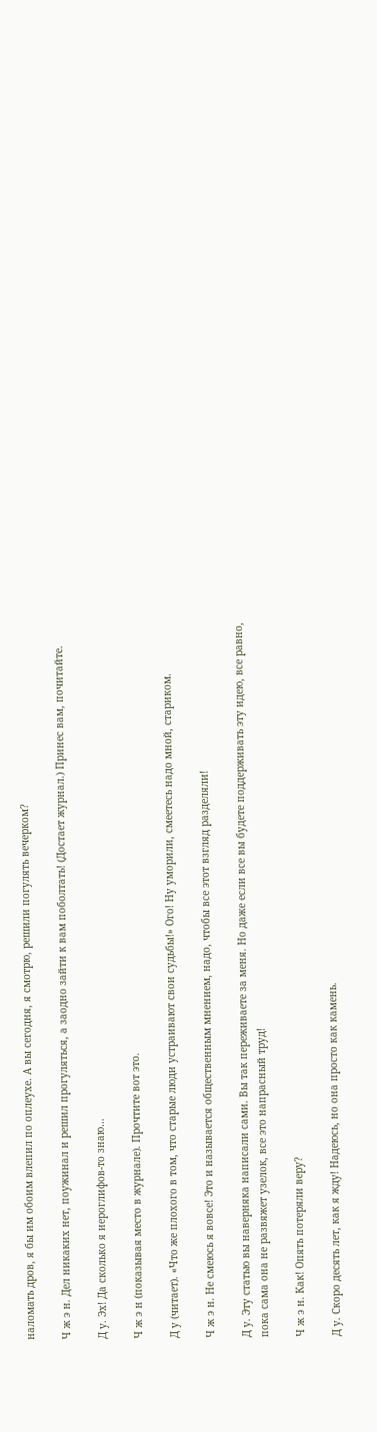наломать дров, я бы им обоим влепил по оплеухе. А вы сегодня, я смотрю, решили погулять вечерком?

Ч ж э н. Дел никаких нет, поужинал и решил прогуляться, а заодно зайти к вам поболтать! (Достает журнал.) Принес вам, почитайте.

Д у. Эх! Да сколько я иероглифов-то знаю…

Ч ж э н (показывая место в журнале). Прочтите вот это.

Д у (читает). «Что же плохого в том, что старые люди устраивают свои судьбы!» Ого! Ну уморили, смеетесь надо мной, стариком.

Ч ж э н. Не смеюсь я вовсе! Это и называется общественным мнением, надо, чтобы все этот взгляд разделяли!

Д у. Эту статью вы наверняка написали сами. Вы так переживаете за меня. Но даже если все вы будете поддерживать эту идею, все равно, пока сама она не развяжет узелок, все это напрасный труд!

Ч ж э н. Как! Опять потеряли веру?

Д у. Скоро десять лет, как я жду! Надеюсь, но она просто как камень.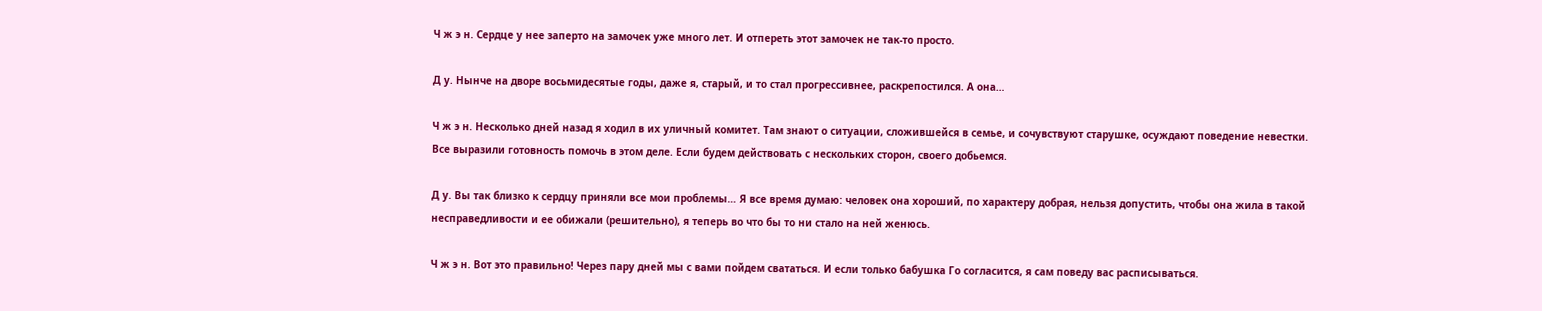Ч ж э н. Сердце у нее заперто на замочек уже много лет. И отпереть этот замочек не так-то просто.

Д у. Нынче на дворе восьмидесятые годы, даже я, старый, и то стал прогрессивнее, раскрепостился. А она…

Ч ж э н. Несколько дней назад я ходил в их уличный комитет. Там знают о ситуации, сложившейся в семье, и сочувствуют старушке, осуждают поведение невестки. Все выразили готовность помочь в этом деле. Если будем действовать с нескольких сторон, своего добьемся.

Д у. Вы так близко к сердцу приняли все мои проблемы… Я все время думаю: человек она хороший, по характеру добрая, нельзя допустить, чтобы она жила в такой несправедливости и ее обижали (решительно), я теперь во что бы то ни стало на ней женюсь.

Ч ж э н. Вот это правильно! Через пару дней мы с вами пойдем свататься. И если только бабушка Го согласится, я сам поведу вас расписываться.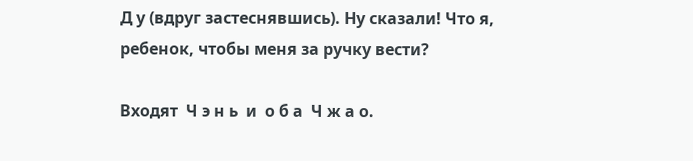Д у (вдруг застеснявшись). Ну сказали! Что я, ребенок, чтобы меня за ручку вести?

Входят  Ч э н ь  и  о б а  Ч ж а о.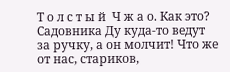Т о л с т ы й  Ч ж а о. Как это? Садовника Ду куда-то ведут за ручку, а он молчит! Что же от нас, стариков,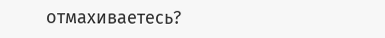отмахиваетесь?